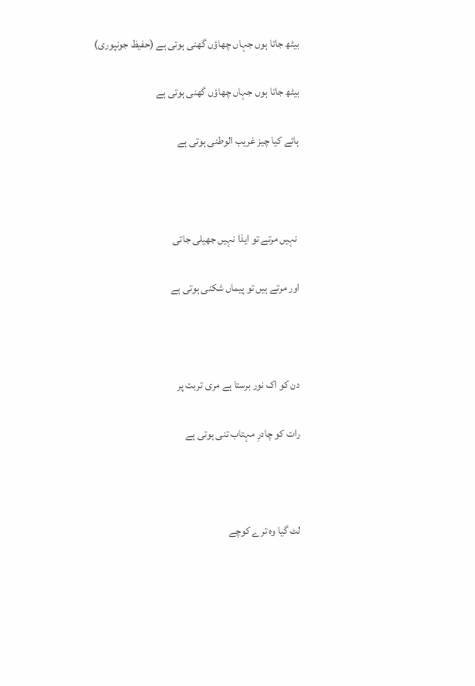بیٹھ جاتا ہوں جہاں چھاؤں گھنی ہوتی ہے (حفیظ جونپوری)

بیٹھ جاتا ہوں جہاں چھاؤں گھنی ہوتی ہے

ہائے کیا چیز غریب الوطنی ہوتی ہے



 نہیں مرتے تو ایذا نہیں جھیلی جاتی

اور مرتے ہیں تو پیماں شکنی ہوتی ہے



دن کو اک نور برستا ہے مری تربت پر

رات کو چادرِ مہتاب تنی ہوتی ہے



لٹ گیا وہ ترے کوچے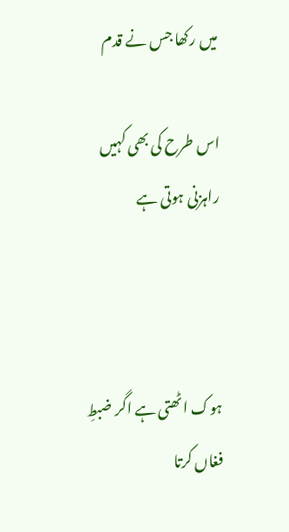میں رکھا جس نے قدم

اس طرح کی بھی کہیں راہزنی ہوتی ہے



ہوک اٹھتی ہے اگر ضبطِ فغاں کرتا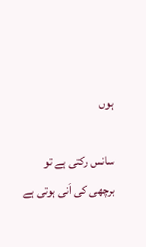ہوں

سانس رکتی ہے تو برچھی کی اَنی ہوتی ہے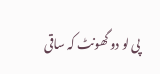پی لو دو گھونٹ کہ ساقی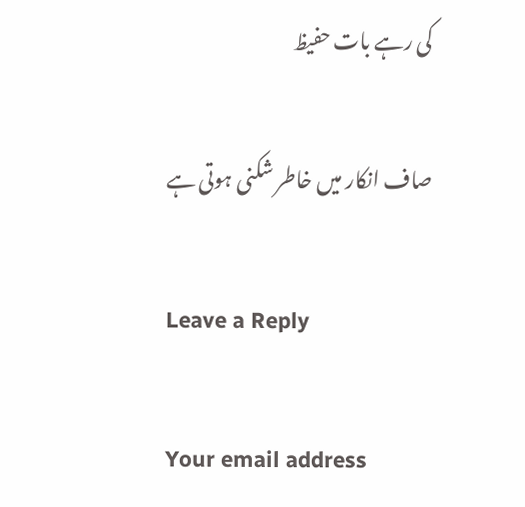کی رہے بات حفیظ

صاف انکار میں خاطر شکنی ہوتی ہے

Leave a Reply

Your email address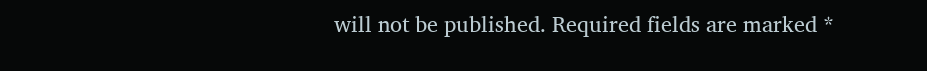will not be published. Required fields are marked *